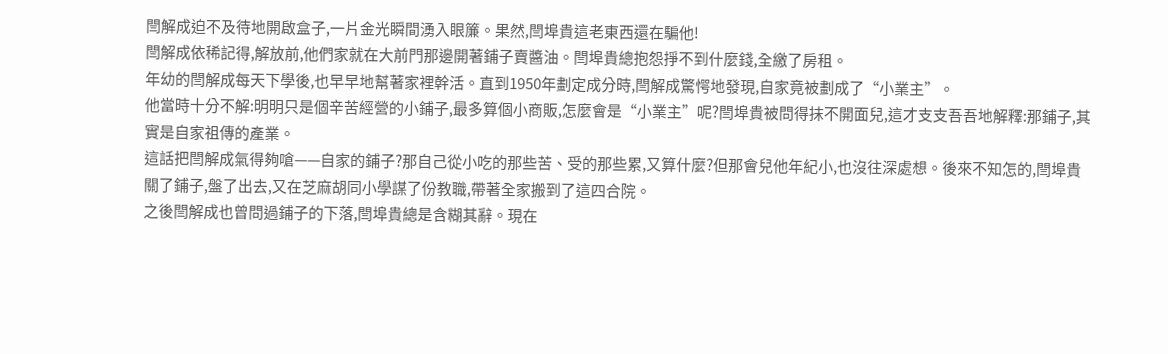閆解成迫不及待地開啟盒子,一片金光瞬間湧入眼簾。果然,閆埠貴這老東西還在騙他!
閆解成依稀記得,解放前,他們家就在大前門那邊開著鋪子賣醬油。閆埠貴總抱怨掙不到什麼錢,全繳了房租。
年幼的閆解成每天下學後,也早早地幫著家裡幹活。直到1950年劃定成分時,閆解成驚愕地發現,自家竟被劃成了“小業主”。
他當時十分不解:明明只是個辛苦經營的小鋪子,最多算個小商販,怎麼會是“小業主”呢?閆埠貴被問得抹不開面兒,這才支支吾吾地解釋:那鋪子,其實是自家祖傳的產業。
這話把閆解成氣得夠嗆——自家的鋪子?那自己從小吃的那些苦、受的那些累,又算什麼?但那會兒他年紀小,也沒往深處想。後來不知怎的,閆埠貴關了鋪子,盤了出去,又在芝麻胡同小學謀了份教職,帶著全家搬到了這四合院。
之後閆解成也曾問過鋪子的下落,閆埠貴總是含糊其辭。現在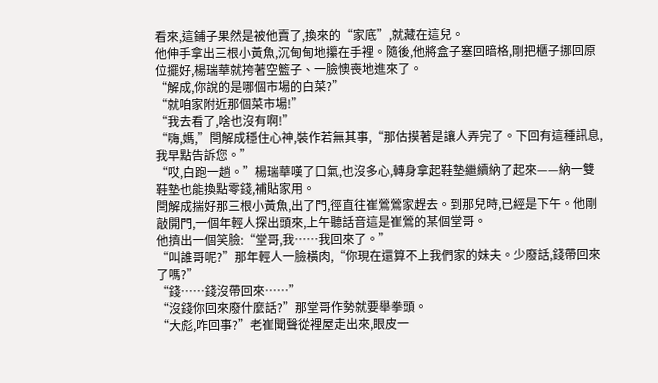看來,這鋪子果然是被他賣了,換來的“家底”,就藏在這兒。
他伸手拿出三根小黃魚,沉甸甸地攥在手裡。隨後,他將盒子塞回暗格,剛把櫃子挪回原位擺好,楊瑞華就挎著空籃子、一臉懊喪地進來了。
“解成,你說的是哪個市場的白菜?”
“就咱家附近那個菜市場!”
“我去看了,啥也沒有啊!”
“嗨,媽,”閆解成穩住心神,裝作若無其事,“那估摸著是讓人弄完了。下回有這種訊息,我早點告訴您。”
“哎,白跑一趟。”楊瑞華嘆了口氣,也沒多心,轉身拿起鞋墊繼續納了起來——納一雙鞋墊也能換點零錢,補貼家用。
閆解成揣好那三根小黃魚,出了門,徑直往崔鶯鶯家趕去。到那兒時,已經是下午。他剛敲開門,一個年輕人探出頭來,上午聽話音這是崔鶯的某個堂哥。
他擠出一個笑臉:“堂哥,我……我回來了。”
“叫誰哥呢?”那年輕人一臉橫肉,“你現在還算不上我們家的妹夫。少廢話,錢帶回來了嗎?”
“錢……錢沒帶回來……”
“沒錢你回來廢什麼話?”那堂哥作勢就要舉拳頭。
“大彪,咋回事?”老崔聞聲從裡屋走出來,眼皮一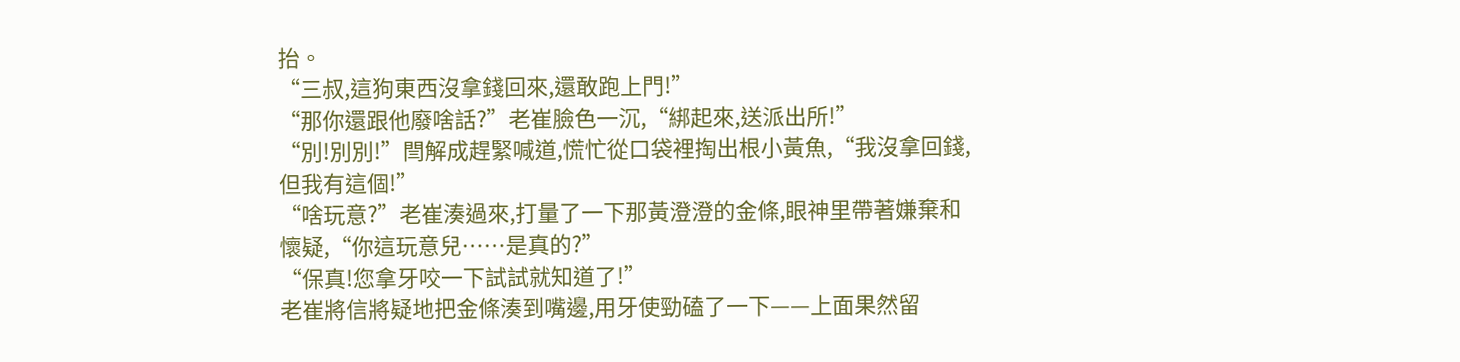抬。
“三叔,這狗東西沒拿錢回來,還敢跑上門!”
“那你還跟他廢啥話?”老崔臉色一沉,“綁起來,送派出所!”
“別!別別!”閆解成趕緊喊道,慌忙從口袋裡掏出根小黃魚,“我沒拿回錢,但我有這個!”
“啥玩意?”老崔湊過來,打量了一下那黃澄澄的金條,眼神里帶著嫌棄和懷疑,“你這玩意兒……是真的?”
“保真!您拿牙咬一下試試就知道了!”
老崔將信將疑地把金條湊到嘴邊,用牙使勁磕了一下——上面果然留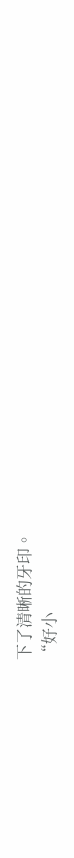下了清晰的牙印。
“好小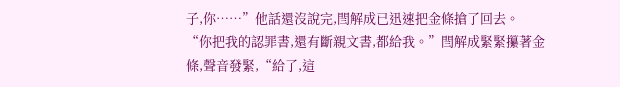子,你……”他話還沒說完,閆解成已迅速把金條搶了回去。
“你把我的認罪書,還有斷親文書,都給我。”閆解成緊緊攥著金條,聲音發緊,“給了,這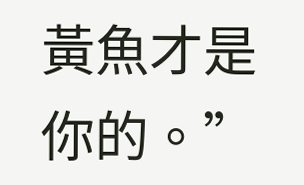黃魚才是你的。”